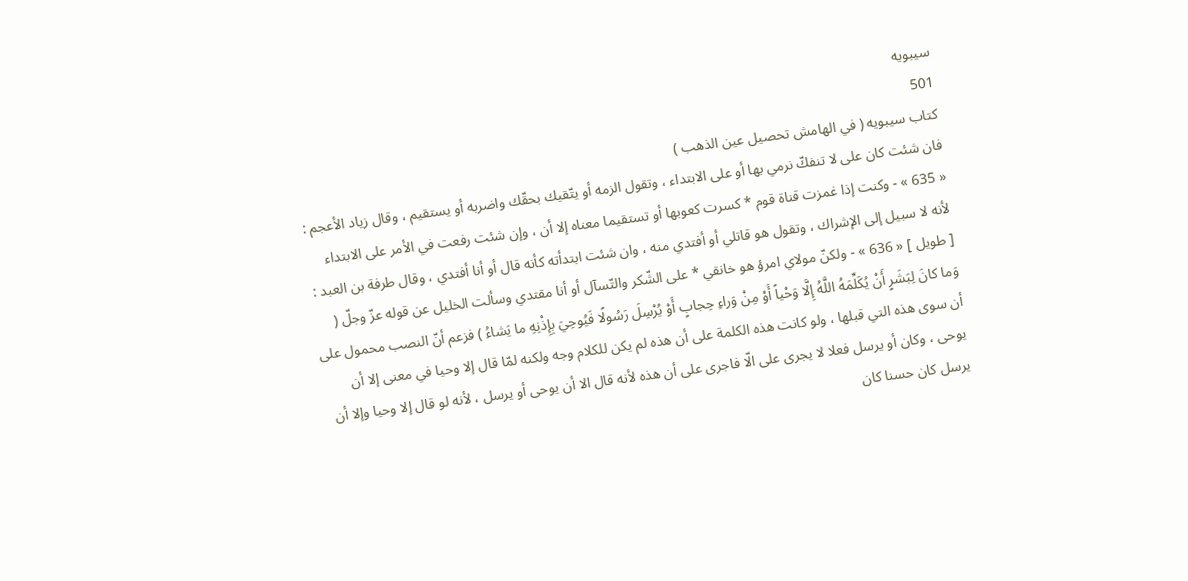سيبويه
501
كتاب سيبويه ( في الهامش تحصيل عين الذهب )
فان شئت كان على لا تنفكّ نرمي بها أو على الابتداء ، وتقول الزمه أو يتّقيك بحقّك واضربه أو يستقيم ، وقال زياد الأعجم : « 635 » - وكنت إذا غمزت قناة قوم * كسرت كعوبها أو تستقيما معناه إلا أن ، وإن شئت رفعت في الأمر على الابتداء لأنه لا سبيل إلى الإشراك ، وتقول هو قاتلي أو أفتدي منه ، وان شئت ابتدأته كأنه قال أو أنا أفتدي ، وقال طرفة بن العبد : [ طويل ] « 636 » - ولكنّ مولاي امرؤ هو خانقي * على الشّكر والتّسآل أو أنا مقتدي وسألت الخليل عن قوله عزّ وجلّ ( وَما كانَ لِبَشَرٍ أَنْ يُكَلِّمَهُ اللَّهُ إِلَّا وَحْياً أَوْ مِنْ وَراءِ حِجابٍ أَوْ يُرْسِلَ رَسُولًا فَيُوحِيَ بِإِذْنِهِ ما يَشاءُ ) فزعم أنّ النصب محمول على أن سوى هذه التي قبلها ، ولو كانت هذه الكلمة على أن هذه لم يكن للكلام وجه ولكنه لمّا قال إلا وحيا في معنى إلا أن يوحى ، وكان أو يرسل فعلا لا يجرى على الّا فاجرى على أن هذه لأنه قال الا أن يوحى أو يرسل ، لأنه لو قال إلا وحيا وإلا أن يرسل كان حسنا كان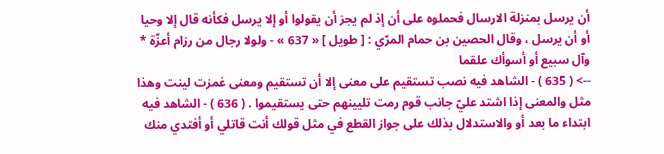أن يرسل بمنزلة الارسال فحملوه على أن إذ لم يجز أن يقولوا أو إلا يرسل فكأنه قال إلا وحيا أو أن يرسل ، وقال الحصين بن حمام المرّي : [ طويل ] « 637 » - ولولا رجال من رزام أعزّة * وآل سبيع أو أسوأك علقما
--> ( 635 ) - الشاهد فيه نصب تستقيم على معنى إلا أن تستقيم ومعنى غمزت لينت وهذا مثل والمعنى إذا اشتد عليّ جانب قوم رمت تليينهم حتى يستقيموا . ( 636 ) - الشاهد فيه ابتداء ما بعد أو والاستدلال بذلك على جواز القطع في مثل قولك أنت قاتلي أو أفتدي منك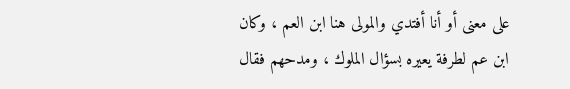على معنى أو أنا أفتدي والمولى هنا ابن العم ، وكان ابن عم لطرفة يعيره بسؤال الملوك ، ومدحهم فقال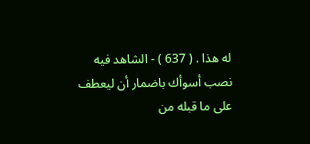له هذا . ( 637 ) - الشاهد فيه نصب أسوأك باضمار أن ليعطف على ما قبله من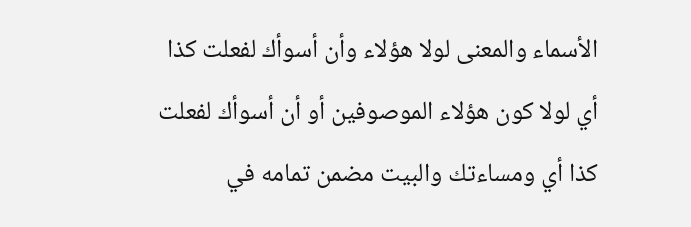الأسماء والمعنى لولا هؤلاء وأن أسوأك لفعلت كذا أي لولا كون هؤلاء الموصوفين أو أن أسوأك لفعلت كذا أي ومساءتك والبيت مضمن تمامه في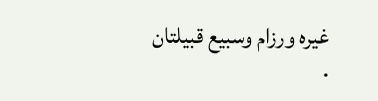غيره ورزام وسبيع قبيلتان .